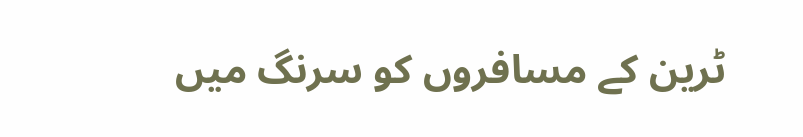ٹرین کے مسافروں کو سرنگ میں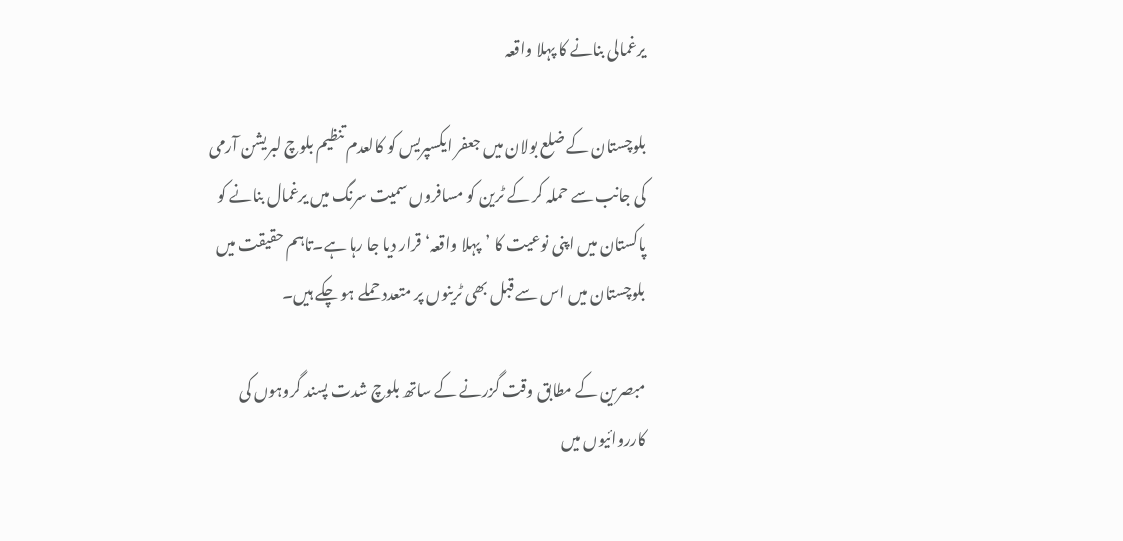یرغمالی بنانے کا پہلا واقعہ

بلوچستان کے ضلع بولان میں جعفر ایکسپریس کو کالعدم تنظیم بلوچ لبریشن آرمی کی جانب سے حملہ کر کے ٹرین کو مسافروں سمیت سرنگ میں یرغمال بنانے کو پاکستان میں اپنی نوعیت کا ’پہلا واقعہ‘ قرار دیا جا رہا ہے۔تاہم حقیقت میں بلوچستان میں اس سے قبل بھی ٹرینوں پر متعدد حملے ہو چکے ہیں۔

مبصرین کے مطابق وقت گزرنے کے ساتھ بلوچ شدت پسند گروہوں کی کارروائیوں میں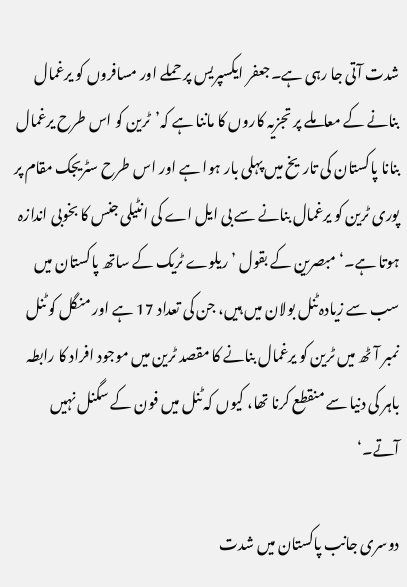شدت آتی جا رہی ہے۔جعفر ایکسپریس پر حملے اور مسافروں کو یرغمال بنانے کے معاملے پر تجزیہ کاروں کا ماننا ہے کہ’ٹرین کو اس طرح یرغمال بنانا پاکستان کی تاریخ میں پہلی بار ہوا ہے اور اس طرح سٹریجک مقام پر پوری ٹرین کو یرغمال بنانے سے بی ایل اے کی انٹیلی جنس کا بخوبی اندازہ ہوتا ہے۔‘ مبصرین کے بقول ’ریلوے ٹریک کے ساتھ پاکستان میں سب سے زیادہ ٹنل بولان میں ہیں، جن کی تعداد 17 ہے اور منگل کو ٹنل نمبر آٹھ میں ٹرین کو یرغمال بنانے کا مقصد ٹرین میں موجود افراد کا رابطہ باہر کی دنیا سے منقطع کرنا تھا، کیوں کہ ٹنل میں فون کے سگنل نہیں آتے۔‘

دوسری جانب پاکستان میں شدت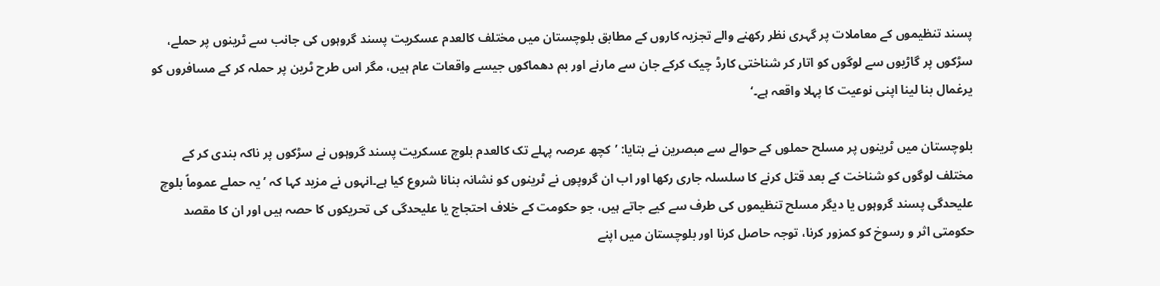پسند تنظیموں کے معاملات پر گہری نظر رکھنے والے تجزیہ کاروں کے مطابق بلوچستان میں مختلف کالعدم عسکریت پسند گروہوں کی جانب سے ٹرینوں پر حملے، سڑکوں پر گاڑیوں سے لوگوں کو اتار کر شناختی کارڈ چیک کرکے جان سے مارنے اور بم دھماکوں جیسے واقعات عام ہیں، مگر اس طرح ٹرین پر حملہ کر کے مسافروں کو یرغمال بنا لینا اپنی نوعیت کا پہلا واقعہ ہے۔‘

بلوچستان میں ٹرینوں پر مسلح حملوں کے حوالے سے مبصرین نے بتایا: ’کچھ عرصہ پہلے تک کالعدم بلوچ عسکریت پسند گروہوں نے سڑکوں پر ناکہ بندی کر کے مختلف لوگوں کو شناخت کے بعد قتل کرنے کا سلسلہ جاری رکھا اور اب ان گروپوں نے ٹرینوں کو نشانہ بنانا شروع کیا ہے۔انہوں نے مزید کہا کہ ’یہ حملے عموماً بلوچ علیحدگی پسند گروہوں یا دیگر مسلح تنظیموں کی طرف سے کیے جاتے ہیں، جو حکومت کے خلاف احتجاج یا علیحدگی کی تحریکوں کا حصہ ہیں اور ان کا مقصد حکومتی اثر و رسوخ کو کمزور کرنا، توجہ حاصل کرنا اور بلوچستان میں اپنے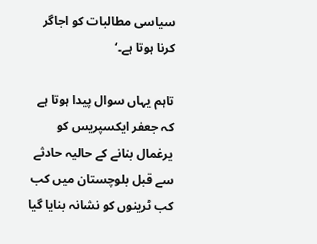سیاسی مطالبات کو اجاگر کرنا ہوتا ہے۔‘

تاہم یہاں سوال پیدا ہوتا ہے کہ جعفر ایکسپریس کو یرغمال بنانے کے حالیہ حادثے سے قبل بلوچستان میں کب کب ٹرینوں کو نشانہ بنایا گیا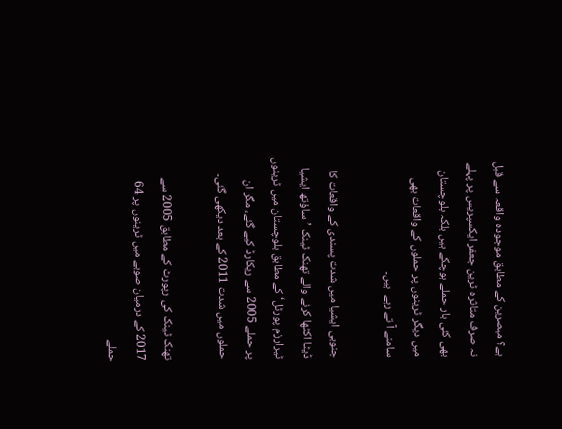ہے؟ مبصرین کے مطابق موجودہ واقعہ سے قبل نہ صرف متاثرہ ٹرین جعفر ایکسپریس پر پہلے بھی کئی بار حملے ہوچکے ہیں بلکہ بلوچستان میں دیگر ٹرینوں پر حملوں کے واقعات بھی سامنے آ تے رہے  ہیں۔

جنوبی ایشیا میں شدت پسندی کے واقعات کا ڈیٹا اکٹھا کرنے والے تھنک ٹینک ’ساؤتھ ایشیا ٹیرارزم پورٹل‘ کے مطابق بلوچستان میں ٹرینوں پر حملے 2005 سے ریکارڈ کیے گئے، مگر ان حملوں میں شدت 2011 کے بعد دیکھی گئی۔

تھنک ٹینک کی رپورٹ کے مطابق 2005 سے 2017 کے درمیان صوبے میں ٹرینوں پر 64 حملے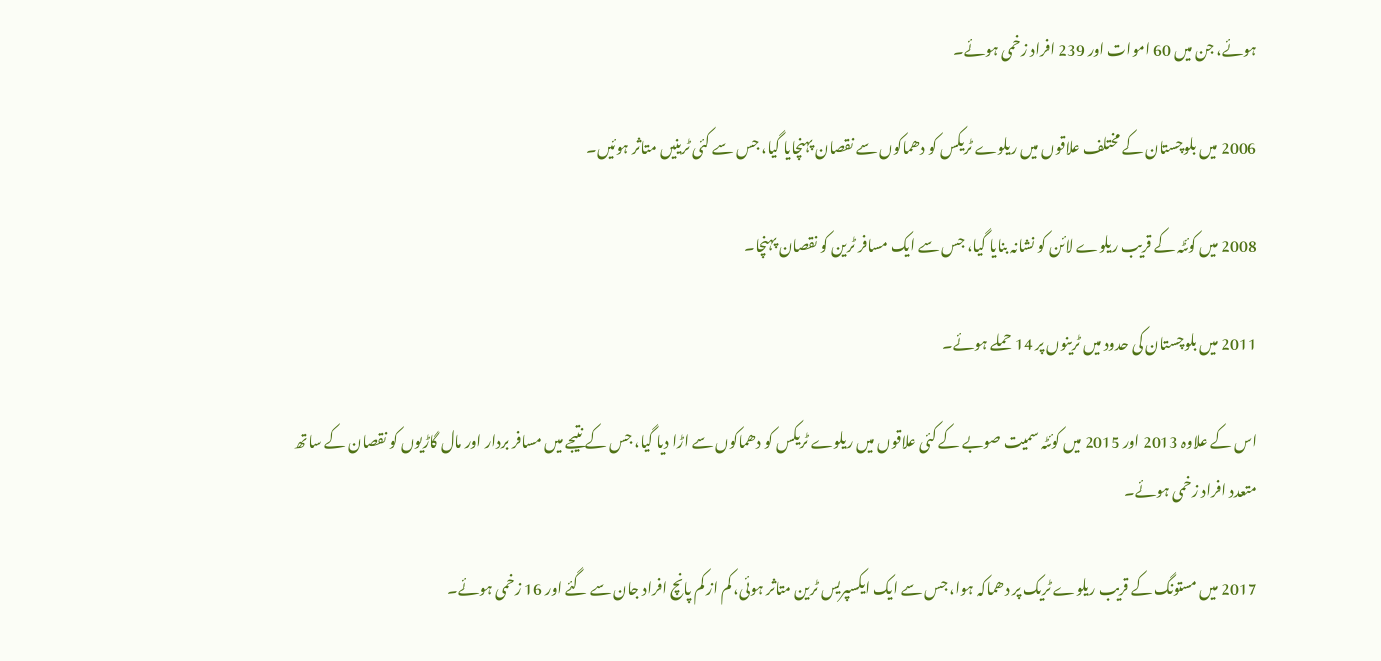ہوئے، جن میں 60 اموات اور 239 افراد زخمی ہوئے۔

2006 میں بلوچستان کے مختلف علاقوں میں ریلوے ٹریکس کو دھماکوں سے نقصان پہنچایا گیا، جس سے کئی ٹرینیں متاثر ہوئیں۔

2008 میں کوئٹہ کے قریب ریلوے لائن کو نشانہ بنایا گیا، جس سے ایک مسافر ٹرین کو نقصان پہنچا۔

2011 میں بلوچستان کی حدود میں ٹرینوں پر 14 حملے ہوئے۔

اس کے علاوہ 2013 اور 2015 میں کوئٹہ سمیت صوبے کے کئی علاقوں میں ریلوے ٹریکس کو دھماکوں سے اڑا دیا گیا، جس کے نتیجے میں مسافر بردار اور مال گاڑیوں کو نقصان کے ساتھ متعدد افراد زخمی ہوئے۔

2017 میں مستونگ کے قریب ریلوے ٹریک پر دھماکہ ہوا، جس سے ایک ایکسپریس ٹرین متاثر ہوئی، کم از کم پانچ افراد جان سے گئے اور 16 زخمی ہوئے۔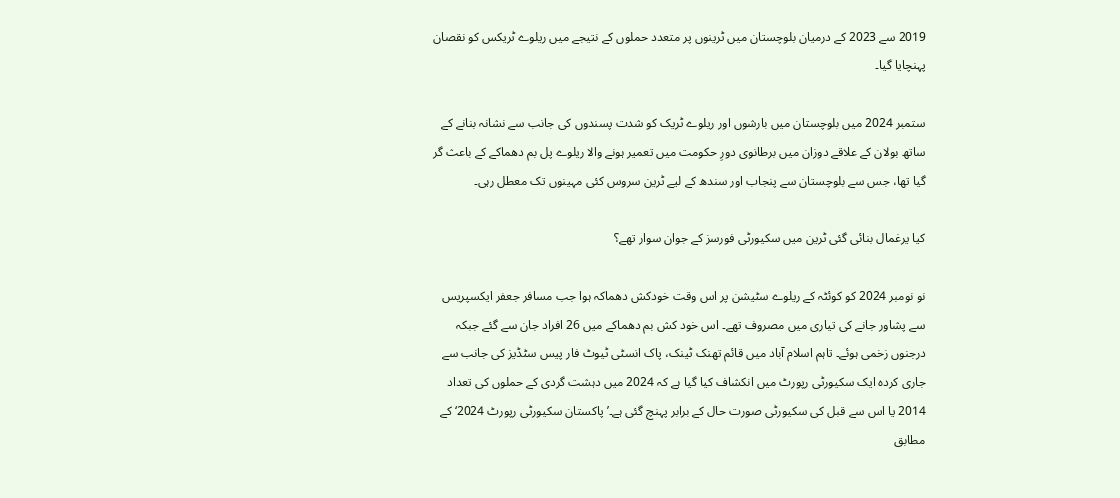2019 سے 2023 کے درمیان بلوچستان میں ٹرینوں پر متعدد حملوں کے نتیجے میں ریلوے ٹریکس کو نقصان پہنچایا گیا۔

ستمبر 2024 میں بلوچستان میں بارشوں اور ریلوے ٹریک کو شدت پسندوں کی جانب سے نشانہ بنانے کے ساتھ بولان کے علاقے دوزان میں برطانوی دورِ حکومت میں تعمیر ہونے والا ریلوے پل بم دھماکے کے باعث گر گیا تھا، جس سے بلوچستان سے پنجاب اور سندھ کے لیے ٹرین سروس کئی مہینوں تک معطل رہی۔

کیا یرغمال بنائی گئی ٹرین میں سکیورٹی فورسز کے جوان سوار تھے؟

نو نومبر 2024 کو کوئٹہ کے ریلوے سٹیشن پر اس وقت خودکش دھماکہ ہوا جب مسافر جعفر ایکسپریس سے پشاور جانے کی تیاری میں مصروف تھے۔ اس خود کش بم دھماکے میں 26 افراد جان سے گئے جبکہ درجنوں زخمی ہوئے۔ تاہم اسلام آباد میں قائم تھنک ٹینک، پاک انسٹی ٹیوٹ فار پیس سٹڈیز کی جانب سے جاری کردہ ایک سکیورٹی رپورٹ میں انکشاف کیا گیا ہے کہ 2024 میں دہشت گردی کے حملوں کی تعداد 2014 یا اس سے قبل کی سکیورٹی صورت حال کے برابر پہنچ گئی ہے۔’پاکستان سکیورٹی رپورٹ 2024‘ کے مطابق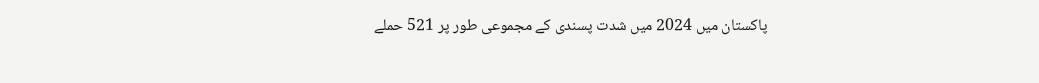پاکستان میں 2024 میں شدت پسندی کے مجموعی طور پر 521 حملے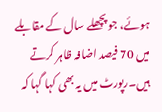ہوئے، جو پچھلے سال کے مقابلے میں 70 فیصد اضافہ ظاہر کرتے ہیں۔رپورٹ میں یہ بھی کہا گہا کہ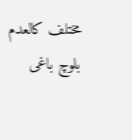مختلف کالعدم بلوچ باغی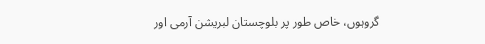گروہوں، خاص طور پر بلوچستان لبریشن آرمی اور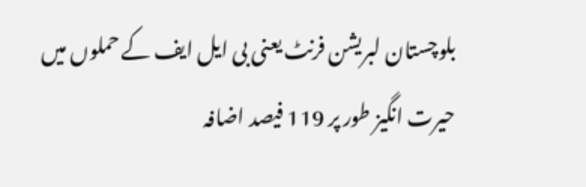بلوچستان لبریشن فرنٹ یعنی بی ایل ایف کے حملوں میں حیرت انگیز طور پر 119 فیصد اضافہ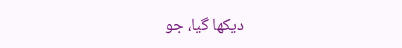دیکھا گیا، جو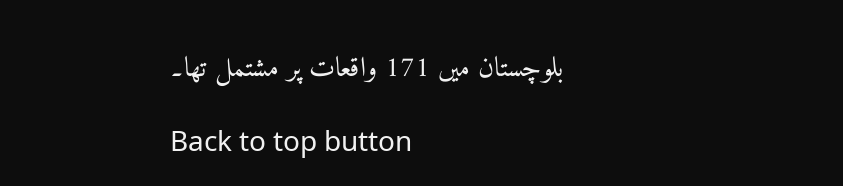بلوچستان میں 171 واقعات پر مشتمل تھا۔

Back to top button